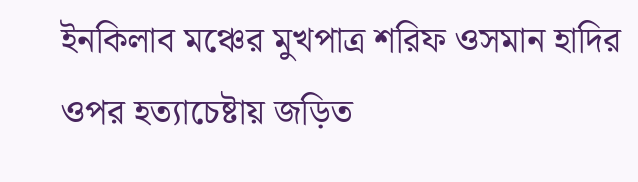ইনকিলাব মঞ্চের মুখপাত্র শরিফ ওসমান হাদির ওপর হত্যাচেষ্টায় জড়িত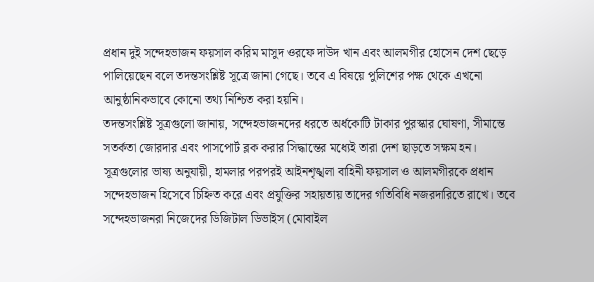প্রধান দুই সন্দেহভাজন ফয়সাল করিম মাসুদ ওরফে দাউদ খান এবং আলমগীর হোসেন দেশ ছেড়ে পালিয়েছেন বলে তদন্তসংশ্লিষ্ট সূত্রে জানা গেছে। তবে এ বিষয়ে পুলিশের পক্ষ থেকে এখনো আনুষ্ঠানিকভাবে কোনো তথ্য নিশ্চিত করা হয়নি।
তদন্তসংশ্লিষ্ট সূত্রগুলো জানায়, সন্দেহভাজনদের ধরতে অর্ধকোটি টাকার পুরস্কার ঘোষণা, সীমান্তে সতর্কতা জোরদার এবং পাসপোর্ট ব্লক করার সিদ্ধান্তের মধ্যেই তারা দেশ ছাড়তে সক্ষম হন।
সূত্রগুলোর ভাষ্য অনুযায়ী, হামলার পরপরই আইনশৃঙ্খলা বাহিনী ফয়সাল ও আলমগীরকে প্রধান সন্দেহভাজন হিসেবে চিহ্নিত করে এবং প্রযুক্তির সহায়তায় তাদের গতিবিধি নজরদারিতে রাখে। তবে সন্দেহভাজনরা নিজেদের ডিজিটাল ডিভাইস (মোবাইল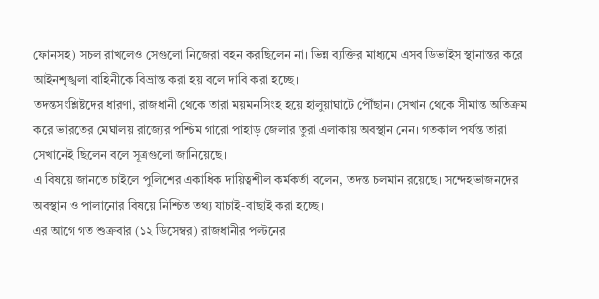ফোনসহ) সচল রাখলেও সেগুলো নিজেরা বহন করছিলেন না। ভিন্ন ব্যক্তির মাধ্যমে এসব ডিভাইস স্থানান্তর করে আইনশৃঙ্খলা বাহিনীকে বিভ্রান্ত করা হয় বলে দাবি করা হচ্ছে।
তদন্তসংশ্লিষ্টদের ধারণা, রাজধানী থেকে তারা ময়মনসিংহ হয়ে হালুয়াঘাটে পৌঁছান। সেখান থেকে সীমান্ত অতিক্রম করে ভারতের মেঘালয় রাজ্যের পশ্চিম গারো পাহাড় জেলার তুরা এলাকায় অবস্থান নেন। গতকাল পর্যন্ত তারা সেখানেই ছিলেন বলে সূত্রগুলো জানিয়েছে।
এ বিষয়ে জানতে চাইলে পুলিশের একাধিক দায়িত্বশীল কর্মকর্তা বলেন, তদন্ত চলমান রয়েছে। সন্দেহভাজনদের অবস্থান ও পালানোর বিষয়ে নিশ্চিত তথ্য যাচাই-বাছাই করা হচ্ছে।
এর আগে গত শুক্রবার (১২ ডিসেম্বর) রাজধানীর পল্টনের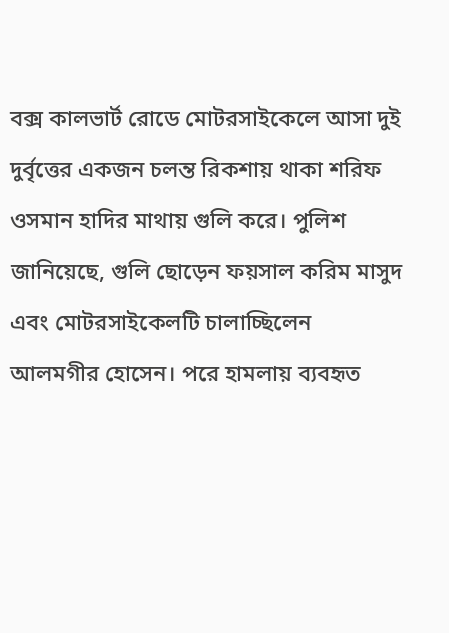বক্স কালভার্ট রোডে মোটরসাইকেলে আসা দুই দুর্বৃত্তের একজন চলন্ত রিকশায় থাকা শরিফ ওসমান হাদির মাথায় গুলি করে। পুলিশ জানিয়েছে, গুলি ছোড়েন ফয়সাল করিম মাসুদ এবং মোটরসাইকেলটি চালাচ্ছিলেন আলমগীর হোসেন। পরে হামলায় ব্যবহৃত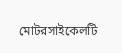মোটরসাইকেলটি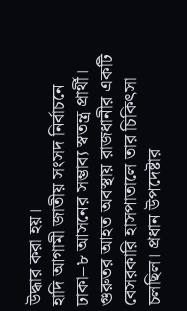উদ্ধার করা হয়।
হাদি আগামী জাতীয় সংসদ নির্বাচনে ঢাকা–৮ আসনের সম্ভাব্য স্বতন্ত্র প্রার্থী। গুরুতর আহত অবস্থায় রাজধানীর একটি বেসরকারি হাসপাতালে তার চিকিৎসা চলছিল। প্রধান উপদেষ্টার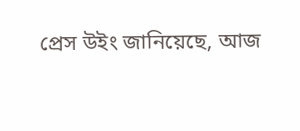প্রেস উইং জানিয়েছে, আজ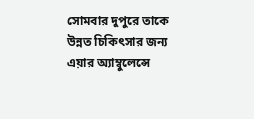সোমবার দুপুরে তাকে উন্নত চিকিৎসার জন্য এয়ার অ্যাম্বুলেন্সে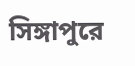সিঙ্গাপুরে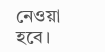নেওয়া হবে।